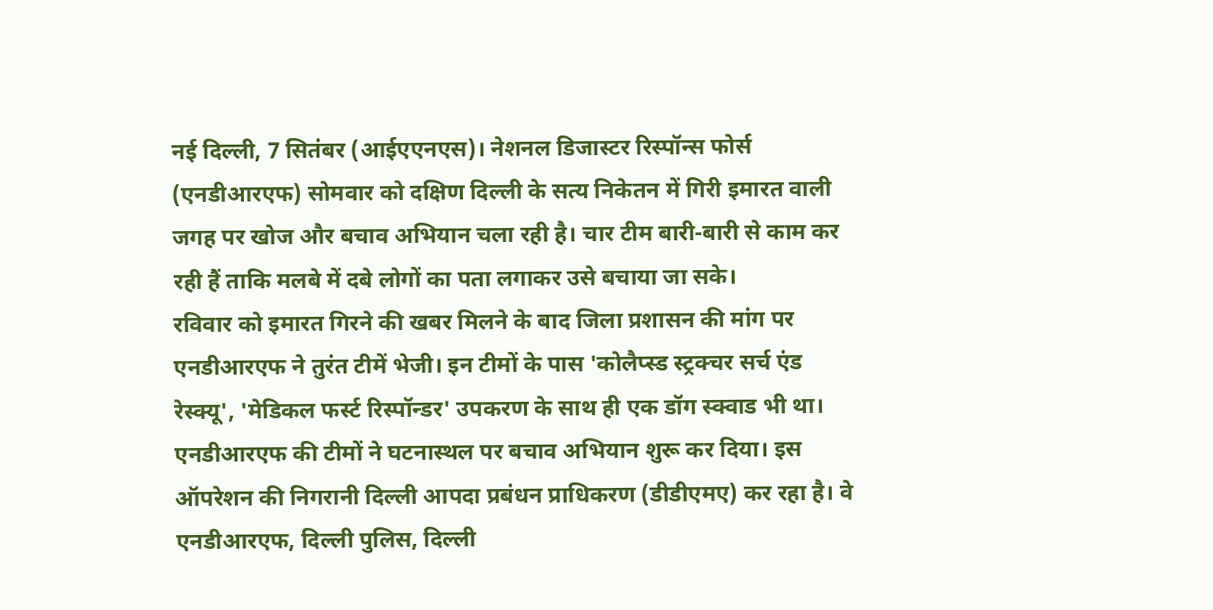नई दिल्ली, 7 सितंबर (आईएएनएस)। नेशनल डिजास्टर रिस्पॉन्स फोर्स (एनडीआरएफ) सोमवार को दक्षिण दिल्ली के सत्य निकेतन में गिरी इमारत वाली जगह पर खोज और बचाव अभियान चला रही है। चार टीम बारी-बारी से काम कर रही हैं ताकि मलबे में दबे लोगों का पता लगाकर उसे बचाया जा सके।
रविवार को इमारत गिरने की खबर मिलने के बाद जिला प्रशासन की मांग पर एनडीआरएफ ने तुरंत टीमें भेजी। इन टीमों के पास 'कोलैप्स्ड स्ट्रक्चर सर्च एंड रेस्क्यू', 'मेडिकल फर्स्ट रिस्पॉन्डर' उपकरण के साथ ही एक डॉग स्क्वाड भी था।
एनडीआरएफ की टीमों ने घटनास्थल पर बचाव अभियान शुरू कर दिया। इस ऑपरेशन की निगरानी दिल्ली आपदा प्रबंधन प्राधिकरण (डीडीएमए) कर रहा है। वे एनडीआरएफ, दिल्ली पुलिस, दिल्ली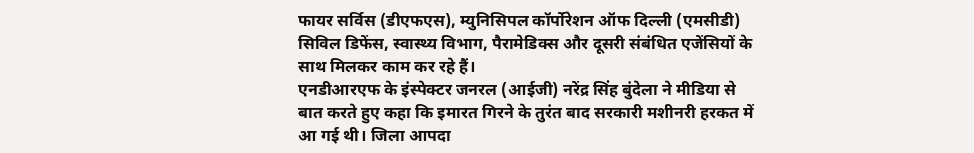फायर सर्विस (डीएफएस), म्युनिसिपल कॉर्पोरेशन ऑफ दिल्ली (एमसीडी) सिविल डिफेंस, स्वास्थ्य विभाग, पैरामेडिक्स और दूसरी संबंधित एजेंसियों के साथ मिलकर काम कर रहे हैं।
एनडीआरएफ के इंस्पेक्टर जनरल (आईजी) नरेंद्र सिंह बुंदेला ने मीडिया से बात करते हुए कहा कि इमारत गिरने के तुरंत बाद सरकारी मशीनरी हरकत में आ गई थी। जिला आपदा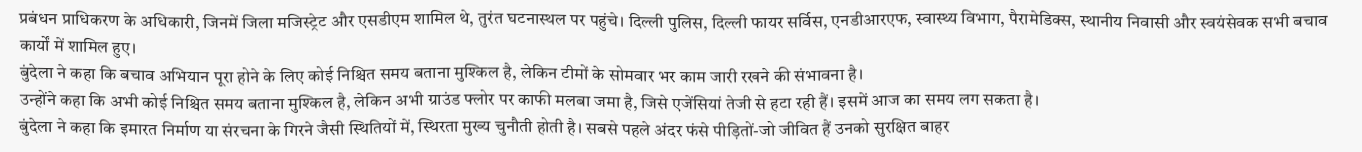प्रबंधन प्राधिकरण के अधिकारी, जिनमें जिला मजिस्ट्रेट और एसडीएम शामिल थे, तुरंत घटनास्थल पर पहुंचे। दिल्ली पुलिस, दिल्ली फायर सर्विस, एनडीआरएफ, स्वास्थ्य विभाग, पैरामेडिक्स, स्थानीय निवासी और स्वयंसेवक सभी बचाव कार्यों में शामिल हुए।
बुंदेला ने कहा कि बचाव अभियान पूरा होने के लिए कोई निश्चित समय बताना मुश्किल है, लेकिन टीमों के सोमवार भर काम जारी रखने की संभावना है।
उन्होंने कहा कि अभी कोई निश्चित समय बताना मुश्किल है, लेकिन अभी ग्राउंड फ्लोर पर काफी मलबा जमा है, जिसे एजेंसियां तेजी से हटा रही हैं। इसमें आज का समय लग सकता है।
बुंदेला ने कहा कि इमारत निर्माण या संरचना के गिरने जैसी स्थितियों में, स्थिरता मुख्य चुनौती होती है। सबसे पहले अंदर फंसे पीड़ितों-जो जीवित हैं उनको सुरक्षित बाहर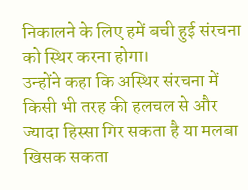निकालने के लिए हमें बची हुई संरचना को स्थिर करना होगा।
उन्होंने कहा कि अस्थिर संरचना में किसी भी तरह की हलचल से और ज्यादा हिस्सा गिर सकता है या मलबा खिसक सकता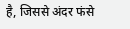है, जिससे अंदर फंसे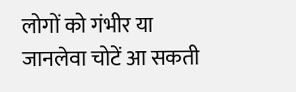लोगों को गंभीर या जानलेवा चोटें आ सकती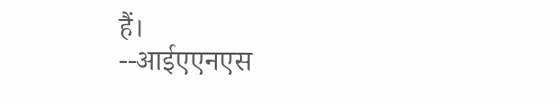हैं।
--आईएएनएस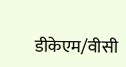डीकेएम/वीसी